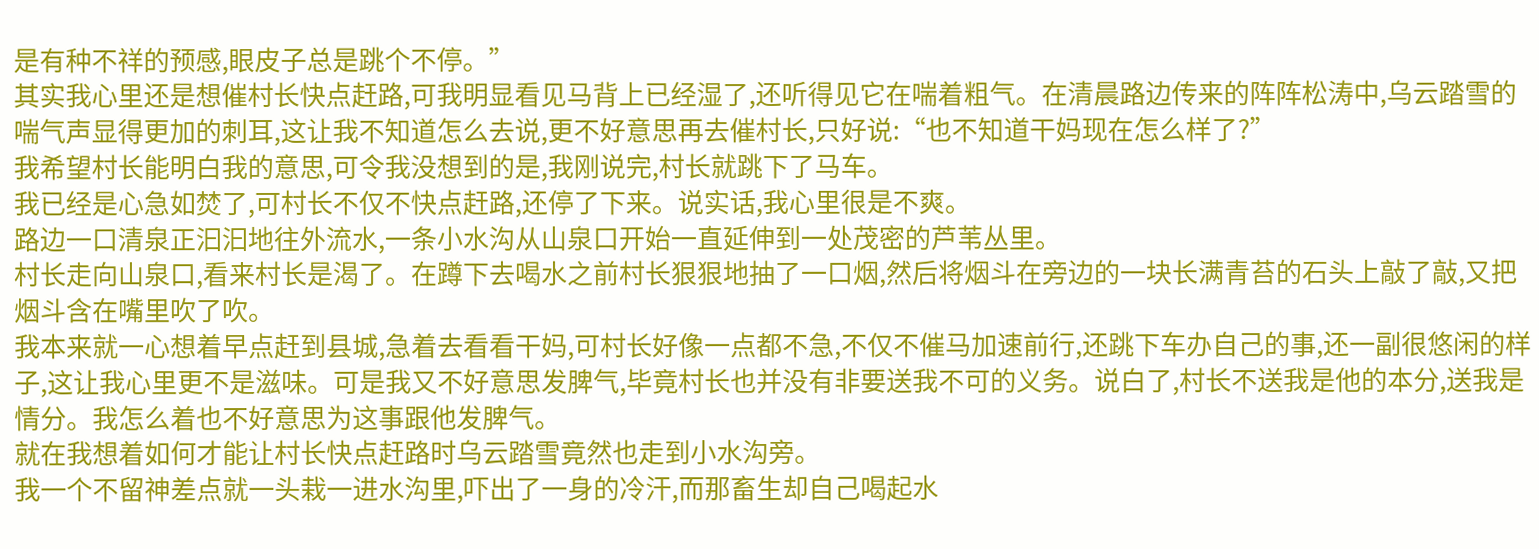是有种不祥的预感,眼皮子总是跳个不停。”
其实我心里还是想催村长快点赶路,可我明显看见马背上已经湿了,还听得见它在喘着粗气。在清晨路边传来的阵阵松涛中,乌云踏雪的喘气声显得更加的刺耳,这让我不知道怎么去说,更不好意思再去催村长,只好说:“也不知道干妈现在怎么样了?”
我希望村长能明白我的意思,可令我没想到的是,我刚说完,村长就跳下了马车。
我已经是心急如焚了,可村长不仅不快点赶路,还停了下来。说实话,我心里很是不爽。
路边一口清泉正汩汩地往外流水,一条小水沟从山泉口开始一直延伸到一处茂密的芦苇丛里。
村长走向山泉口,看来村长是渴了。在蹲下去喝水之前村长狠狠地抽了一口烟,然后将烟斗在旁边的一块长满青苔的石头上敲了敲,又把烟斗含在嘴里吹了吹。
我本来就一心想着早点赶到县城,急着去看看干妈,可村长好像一点都不急,不仅不催马加速前行,还跳下车办自己的事,还一副很悠闲的样子,这让我心里更不是滋味。可是我又不好意思发脾气,毕竟村长也并没有非要送我不可的义务。说白了,村长不送我是他的本分,送我是情分。我怎么着也不好意思为这事跟他发脾气。
就在我想着如何才能让村长快点赶路时乌云踏雪竟然也走到小水沟旁。
我一个不留神差点就一头栽一进水沟里,吓出了一身的冷汗,而那畜生却自己喝起水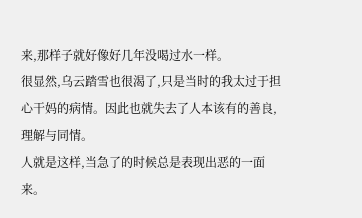来,那样子就好像好几年没喝过水一样。
很显然,乌云踏雪也很渴了,只是当时的我太过于担心干妈的病情。因此也就失去了人本该有的善良,理解与同情。
人就是这样,当急了的时候总是表现出恶的一面来。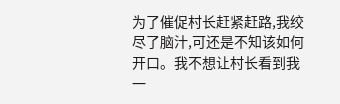为了催促村长赶紧赶路,我绞尽了脑汁,可还是不知该如何开口。我不想让村长看到我一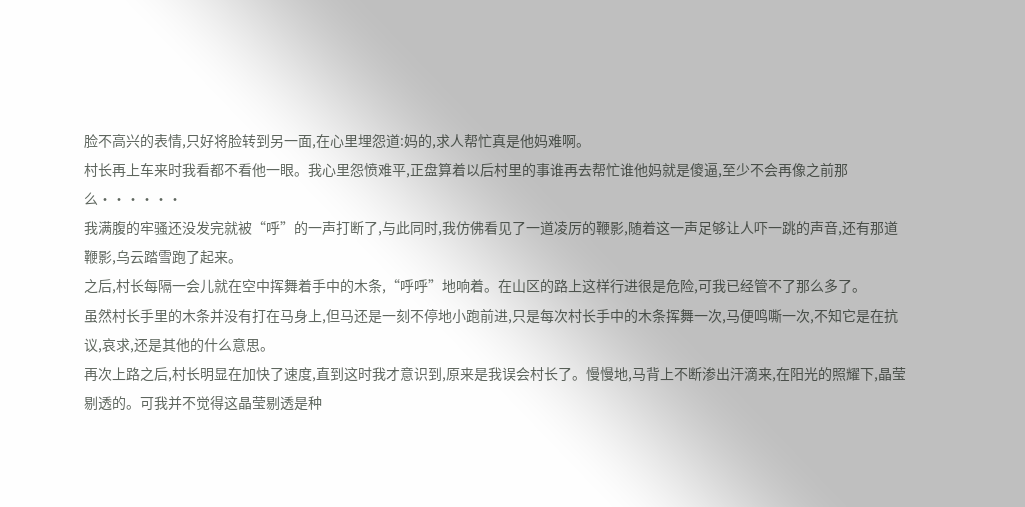脸不高兴的表情,只好将脸转到另一面,在心里埋怨道:妈的,求人帮忙真是他妈难啊。
村长再上车来时我看都不看他一眼。我心里怨愤难平,正盘算着以后村里的事谁再去帮忙谁他妈就是傻逼,至少不会再像之前那么······
我满腹的牢骚还没发完就被“呼”的一声打断了,与此同时,我仿佛看见了一道凌厉的鞭影,随着这一声足够让人吓一跳的声音,还有那道鞭影,乌云踏雪跑了起来。
之后,村长每隔一会儿就在空中挥舞着手中的木条,“呼呼”地响着。在山区的路上这样行进很是危险,可我已经管不了那么多了。
虽然村长手里的木条并没有打在马身上,但马还是一刻不停地小跑前进,只是每次村长手中的木条挥舞一次,马便鸣嘶一次,不知它是在抗议,哀求,还是其他的什么意思。
再次上路之后,村长明显在加快了速度,直到这时我才意识到,原来是我误会村长了。慢慢地,马背上不断渗出汗滴来,在阳光的照耀下,晶莹剔透的。可我并不觉得这晶莹剔透是种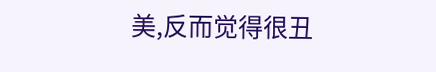美,反而觉得很丑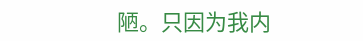陋。只因为我内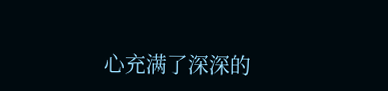心充满了深深的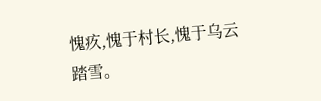愧疚,愧于村长,愧于乌云踏雪。